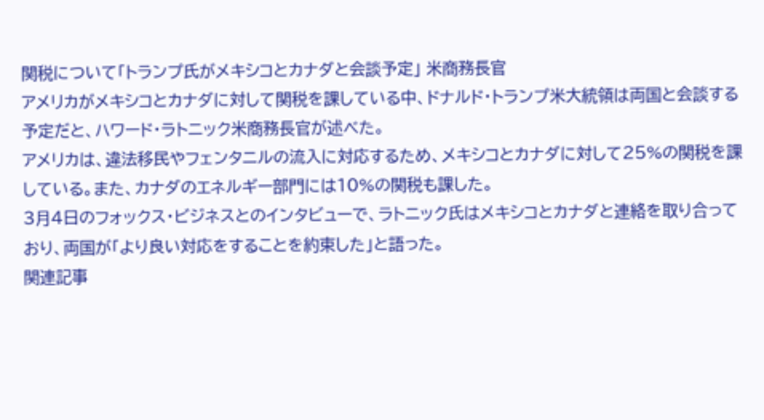関税について「トランプ氏がメキシコとカナダと会談予定」 米商務長官
アメリカがメキシコとカナダに対して関税を課している中、ドナルド・トランプ米大統領は両国と会談する予定だと、ハワード・ラトニック米商務長官が述べた。
アメリカは、違法移民やフェンタニルの流入に対応するため、メキシコとカナダに対して25%の関税を課している。また、カナダのエネルギー部門には10%の関税も課した。
3月4日のフォックス・ビジネスとのインタビューで、ラトニック氏はメキシコとカナダと連絡を取り合っており、両国が「より良い対応をすることを約束した」と語った。
関連記事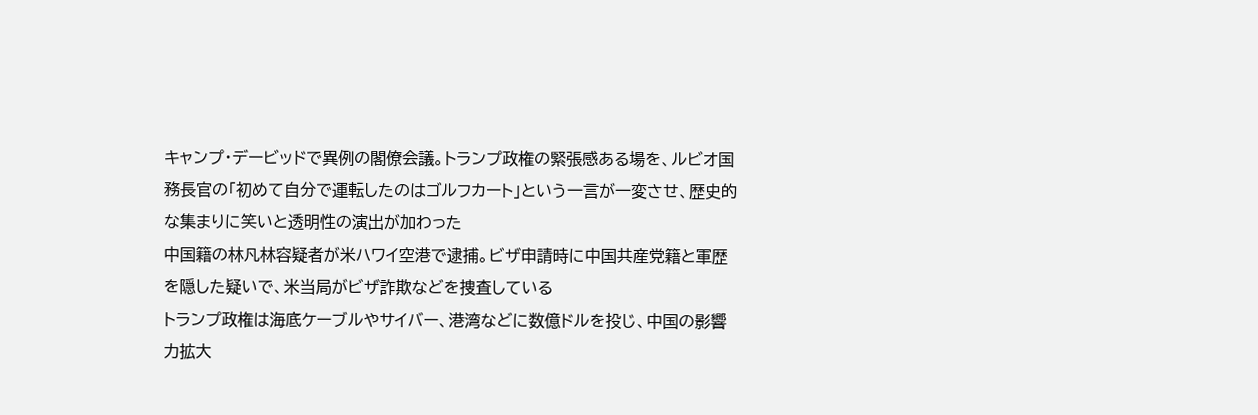キャンプ・デービッドで異例の閣僚会議。トランプ政権の緊張感ある場を、ルビオ国務長官の「初めて自分で運転したのはゴルフカート」という一言が一変させ、歴史的な集まりに笑いと透明性の演出が加わった
中国籍の林凡林容疑者が米ハワイ空港で逮捕。ビザ申請時に中国共産党籍と軍歴を隠した疑いで、米当局がビザ詐欺などを捜査している
トランプ政権は海底ケーブルやサイバー、港湾などに数億ドルを投じ、中国の影響力拡大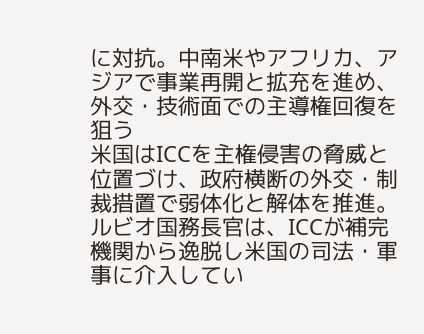に対抗。中南米やアフリカ、アジアで事業再開と拡充を進め、外交・技術面での主導権回復を狙う
米国はICCを主権侵害の脅威と位置づけ、政府横断の外交・制裁措置で弱体化と解体を推進。ルビオ国務長官は、ICCが補完機関から逸脱し米国の司法・軍事に介入してい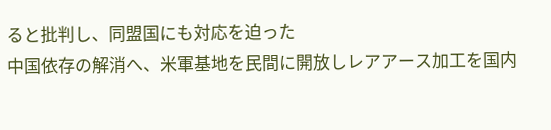ると批判し、同盟国にも対応を迫った
中国依存の解消へ、米軍基地を民間に開放しレアアース加工を国内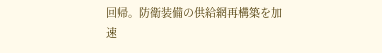回帰。防衛装備の供給網再構築を加速